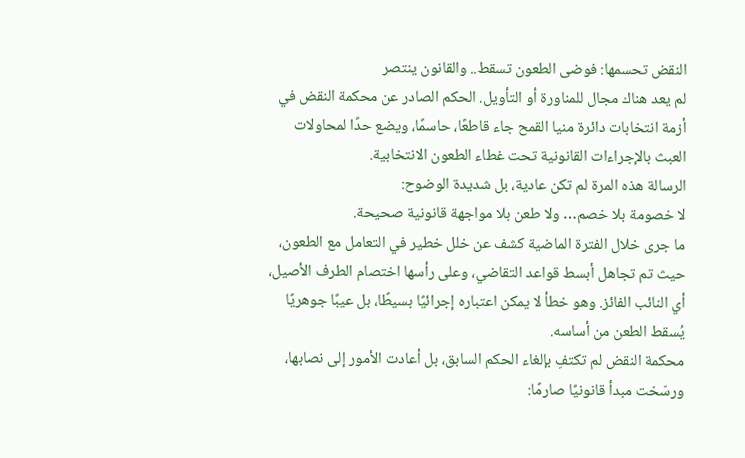النقض تحسمها: فوضى الطعون تسقط.. والقانون ينتصر
لم يعد هناك مجال للمناورة أو التأويل. الحكم الصادر عن محكمة النقض في أزمة انتخابات دائرة منيا القمح جاء قاطعًا، حاسمًا، ويضع حدًا لمحاولات العبث بالإجراءات القانونية تحت غطاء الطعون الانتخابية.
الرسالة هذه المرة لم تكن عادية، بل شديدة الوضوح:
لا خصومة بلا خصم… ولا طعن بلا مواجهة قانونية صحيحة.
ما جرى خلال الفترة الماضية كشف عن خلل خطير في التعامل مع الطعون، حيث تم تجاهل أبسط قواعد التقاضي، وعلى رأسها اختصام الطرف الأصيل، أي النائب الفائز. وهو خطأ لا يمكن اعتباره إجرائيًا بسيطًا، بل عيبًا جوهريًا يُسقط الطعن من أساسه.
محكمة النقض لم تكتفِ بإلغاء الحكم السابق، بل أعادت الأمور إلى نصابها، ورسّخت مبدأ قانونيًا صارمًا: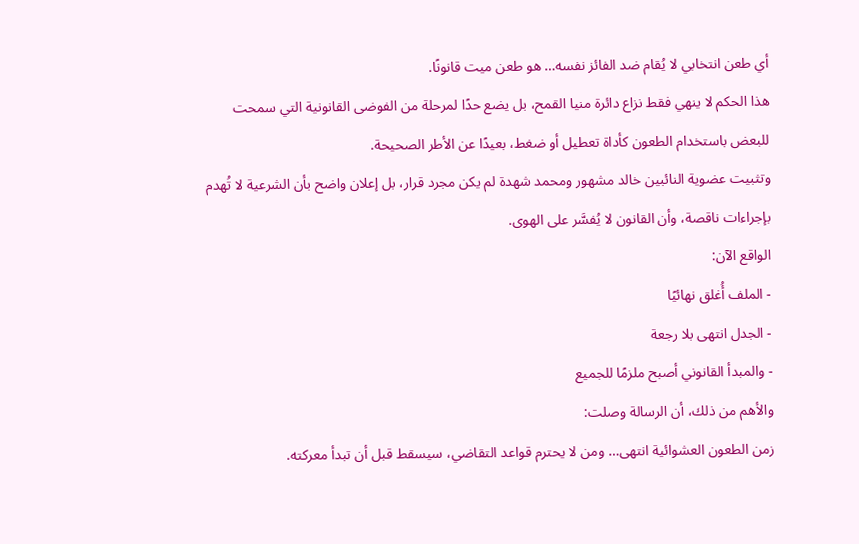أي طعن انتخابي لا يُقام ضد الفائز نفسه… هو طعن ميت قانونًا.
هذا الحكم لا ينهي فقط نزاع دائرة منيا القمح، بل يضع حدًا لمرحلة من الفوضى القانونية التي سمحت للبعض باستخدام الطعون كأداة تعطيل أو ضغط، بعيدًا عن الأطر الصحيحة.
وتثبيت عضوية النائبين خالد مشهور ومحمد شهدة لم يكن مجرد قرار، بل إعلان واضح بأن الشرعية لا تُهدم بإجراءات ناقصة، وأن القانون لا يُفسَّر على الهوى.
الواقع الآن:
- الملف أُغلق نهائيًا
- الجدل انتهى بلا رجعة
- والمبدأ القانوني أصبح ملزمًا للجميع
والأهم من ذلك، أن الرسالة وصلت:
زمن الطعون العشوائية انتهى… ومن لا يحترم قواعد التقاضي، سيسقط قبل أن تبدأ معركته.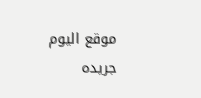موقع اليوم جريده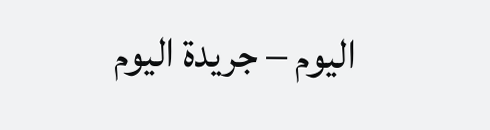اليوم – جريدة اليوم